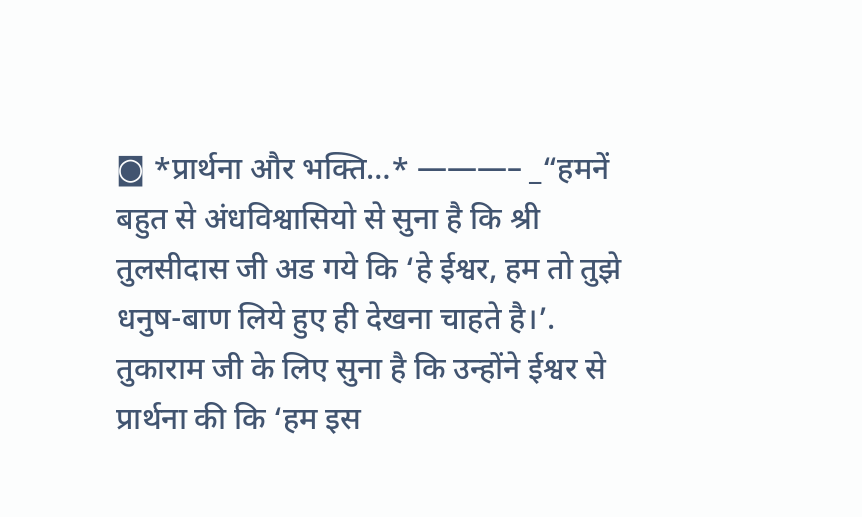◙ *प्रार्थना और भक्ति…* ———– _“हमनें बहुत से अंधविश्वासियो से सुना है कि श्री तुलसीदास जी अड गये कि ‘हे ईश्वर, हम तो तुझे धनुष-बाण लिये हुए ही देखना चाहते है।’. तुकाराम जी के लिए सुना है कि उन्होंने ईश्वर से प्रार्थना की कि ‘हम इस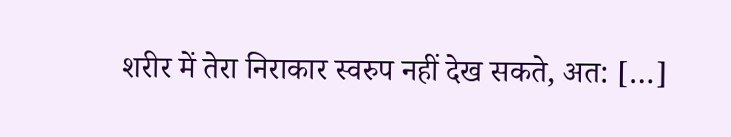शरीर में तेरा निराकार स्वरुप नहीं देख सकते, अत: […]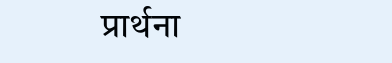प्रार्थना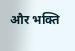और भक्ति